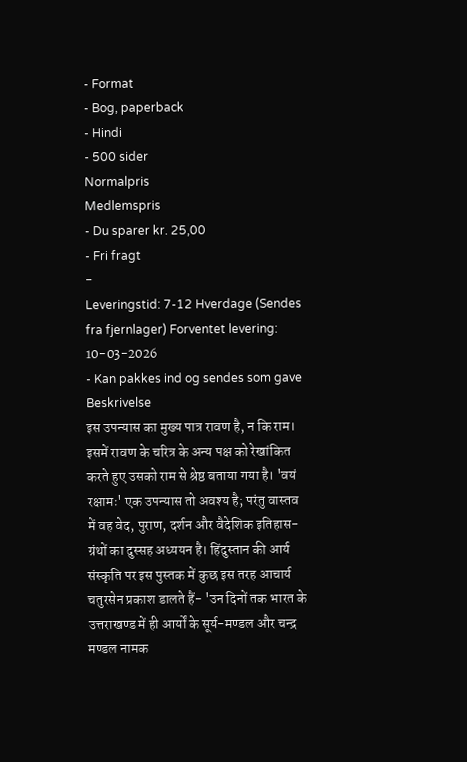- Format
- Bog, paperback
- Hindi
- 500 sider
Normalpris
Medlemspris
- Du sparer kr. 25,00
- Fri fragt
-
Leveringstid: 7-12 Hverdage (Sendes fra fjernlager) Forventet levering: 10-03-2026
- Kan pakkes ind og sendes som gave
Beskrivelse
इस उपन्यास का मुख्य पात्र रावण है, न कि राम। इसमें रावण के चरित्र के अन्य पक्ष को रेखांकित करते हुए उसको राम से श्रेष्ठ बताया गया है। 'वयं रक्षामः' एक उपन्यास तो अवश्य है; परंतु वास्तव में वह वेद, पुराण, दर्शन और वैदेशिक इतिहास-ग्रंथों का दुस्सह अध्ययन है। हिंदुस्तान की आर्य संस्कृति पर इस पुस्तक में कुछ इस तरह आचार्य चतुरसेन प्रकाश डालते हैं- 'उन दिनों तक भारत के उत्तराखण्ड में ही आर्यों के सूर्य-मण्डल और चन्द्र मण्डल नामक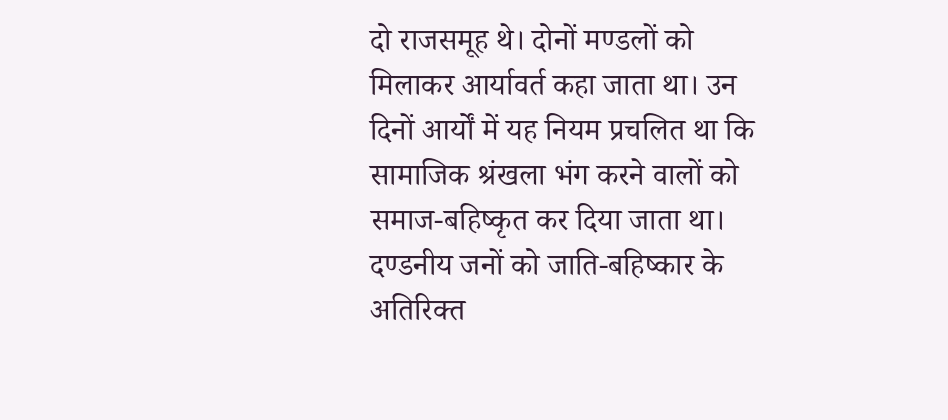दो राजसमूह थे। दोनों मण्डलों को मिलाकर आर्यावर्त कहा जाता था। उन दिनों आर्यों में यह नियम प्रचलित था कि सामाजिक श्रंखला भंग करने वालों को समाज-बहिष्कृत कर दिया जाता था। दण्डनीय जनों को जाति-बहिष्कार के अतिरिक्त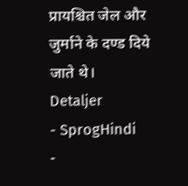प्रायश्चित जेल और जुर्माने के दण्ड दिये जाते थे।
Detaljer
- SprogHindi
-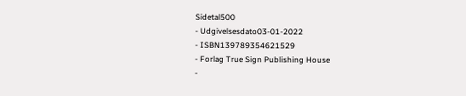Sidetal500
- Udgivelsesdato03-01-2022
- ISBN139789354621529
- Forlag True Sign Publishing House
-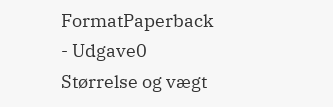FormatPaperback
- Udgave0
Størrelse og vægt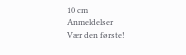10 cm
Anmeldelser
Vær den første!